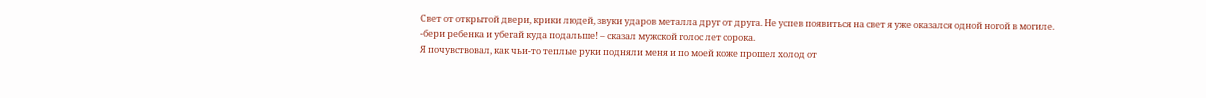Свет от открытой двери, крики людей, звуки ударов металла друг от друга. Не успев появиться на свет я уже оказался одной ногой в могиле.
-бери ребенка и убегай куда подальше! – сказал мужской голос лет сорока.
Я почувствовал, как чьи-то теплые руки подняли меня и по моей коже прошел холод от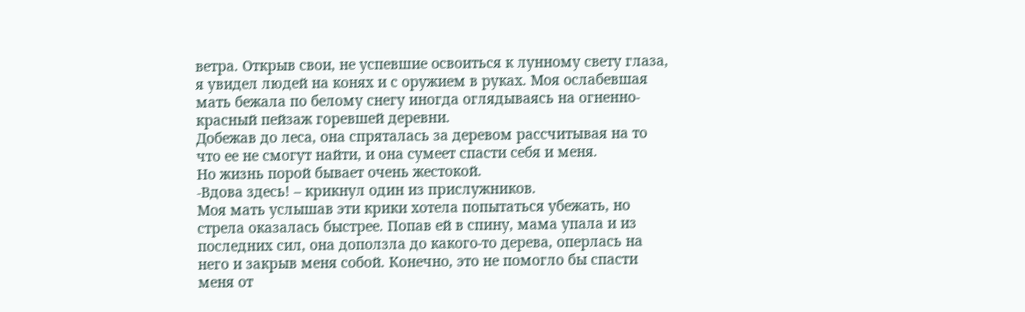ветра. Открыв свои, не успевшие освоиться к лунному свету глаза, я увидел людей на конях и с оружием в руках. Моя ослабевшая мать бежала по белому снегу иногда оглядываясь на огненно-красный пейзаж горевшей деревни.
Добежав до леса, она спряталась за деревом рассчитывая на то что ее не смогут найти, и она сумеет спасти себя и меня.
Но жизнь порой бывает очень жестокой.
-Вдова здесь! – крикнул один из прислужников.
Моя мать услышав эти крики хотела попытаться убежать, но стрела оказалась быстрее. Попав ей в спину, мама упала и из последних сил, она доползла до какого-то дерева, оперлась на него и закрыв меня собой. Конечно, это не помогло бы спасти меня от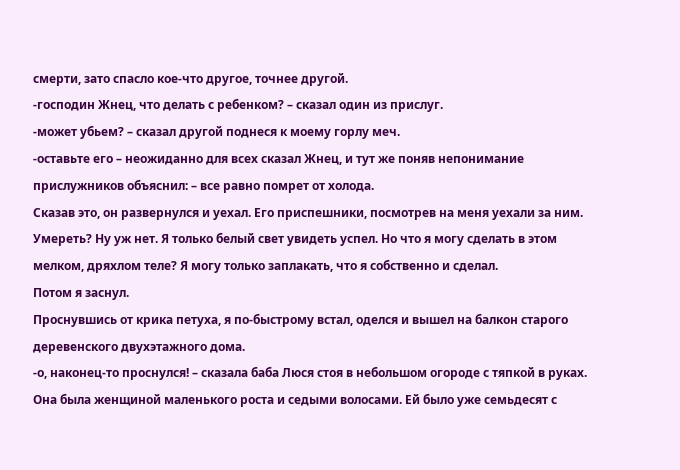смерти, зато спасло кое-что другое, точнее другой.
-господин Жнец, что делать с ребенком? – сказал один из прислуг.
-может убьем? – сказал другой поднеся к моему горлу меч.
-оставьте его – неожиданно для всех сказал Жнец, и тут же поняв непонимание прислужников объяснил: – все равно помрет от холода.
Сказав это, он развернулся и уехал. Его приспешники, посмотрев на меня уехали за ним.
Умереть? Ну уж нет. Я только белый свет увидеть успел. Но что я могу сделать в этом мелком, дряхлом теле? Я могу только заплакать, что я собственно и сделал.
Потом я заснул.
Проснувшись от крика петуха, я по-быстрому встал, оделся и вышел на балкон старого деревенского двухэтажного дома.
-о, наконец-то проснулся! – сказала баба Люся стоя в небольшом огороде с тяпкой в руках. Она была женщиной маленького роста и седыми волосами. Ей было уже семьдесят с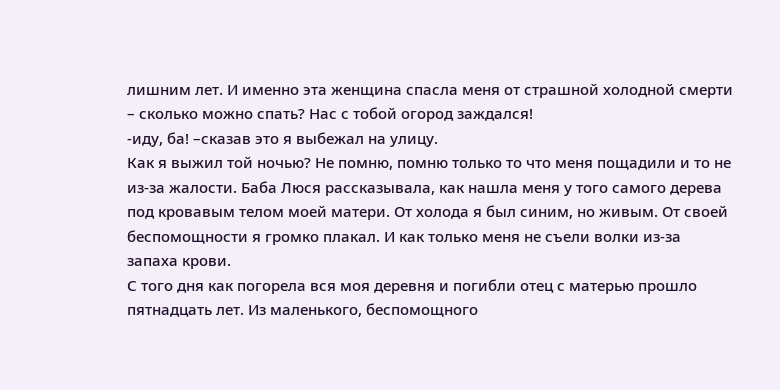лишним лет. И именно эта женщина спасла меня от страшной холодной смерти – сколько можно спать? Нас с тобой огород заждался!
-иду, ба! –сказав это я выбежал на улицу.
Как я выжил той ночью? Не помню, помню только то что меня пощадили и то не из-за жалости. Баба Люся рассказывала, как нашла меня у того самого дерева под кровавым телом моей матери. От холода я был синим, но живым. От своей беспомощности я громко плакал. И как только меня не съели волки из-за запаха крови.
С того дня как погорела вся моя деревня и погибли отец с матерью прошло пятнадцать лет. Из маленького, беспомощного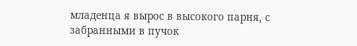младенца я вырос в высокого парня, с забранными в пучок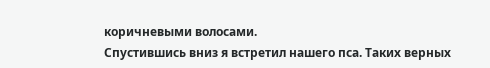коричневыми волосами.
Спустившись вниз я встретил нашего пса. Таких верных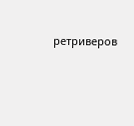ретриверов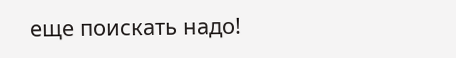еще поискать надо!